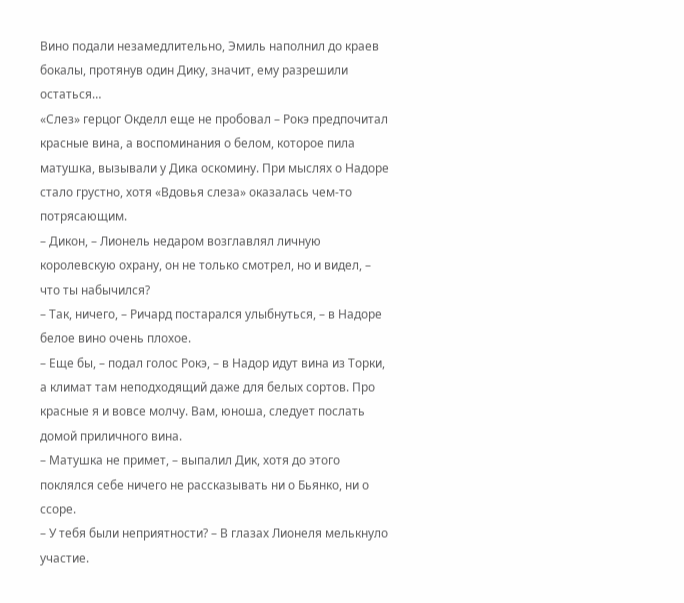Вино подали незамедлительно, Эмиль наполнил до краев бокалы, протянув один Дику, значит, ему разрешили остаться…
«Слез» герцог Окделл еще не пробовал – Рокэ предпочитал красные вина, а воспоминания о белом, которое пила матушка, вызывали у Дика оскомину. При мыслях о Надоре стало грустно, хотя «Вдовья слеза» оказалась чем-то потрясающим.
– Дикон, – Лионель недаром возглавлял личную королевскую охрану, он не только смотрел, но и видел, – что ты набычился?
– Так, ничего, – Ричард постарался улыбнуться, – в Надоре белое вино очень плохое.
– Еще бы, – подал голос Рокэ, – в Надор идут вина из Торки, а климат там неподходящий даже для белых сортов. Про красные я и вовсе молчу. Вам, юноша, следует послать домой приличного вина.
– Матушка не примет, – выпалил Дик, хотя до этого поклялся себе ничего не рассказывать ни о Бьянко, ни о ссоре.
– У тебя были неприятности? – В глазах Лионеля мелькнуло участие.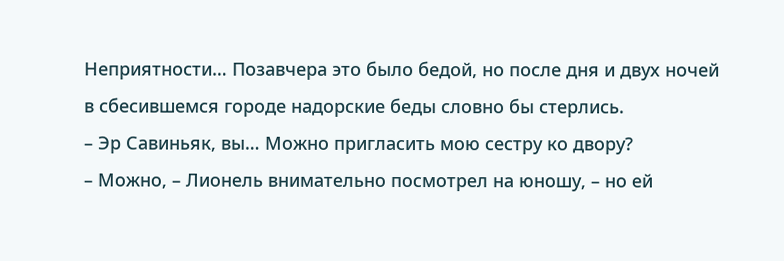Неприятности… Позавчера это было бедой, но после дня и двух ночей в сбесившемся городе надорские беды словно бы стерлись.
– Эр Савиньяк, вы… Можно пригласить мою сестру ко двору?
– Можно, – Лионель внимательно посмотрел на юношу, – но ей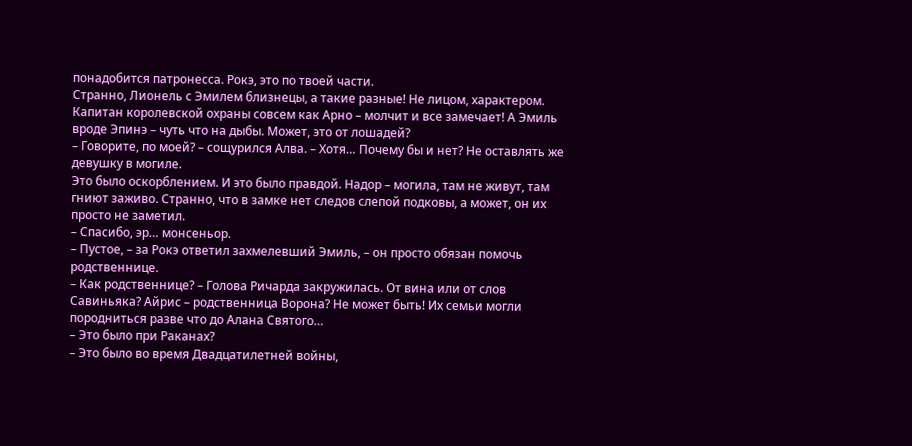понадобится патронесса. Рокэ, это по твоей части.
Странно, Лионель с Эмилем близнецы, а такие разные! Не лицом, характером. Капитан королевской охраны совсем как Арно – молчит и все замечает! А Эмиль вроде Эпинэ – чуть что на дыбы. Может, это от лошадей?
– Говорите, по моей? – сощурился Алва. – Хотя… Почему бы и нет? Не оставлять же девушку в могиле.
Это было оскорблением. И это было правдой. Надор – могила, там не живут, там гниют заживо. Странно, что в замке нет следов слепой подковы, а может, он их просто не заметил.
– Спасибо, эр… монсеньор.
– Пустое, – за Рокэ ответил захмелевший Эмиль, – он просто обязан помочь родственнице.
– Как родственнице? – Голова Ричарда закружилась. От вина или от слов Савиньяка? Айрис – родственница Ворона? Не может быть! Их семьи могли породниться разве что до Алана Святого…
– Это было при Раканах?
– Это было во время Двадцатилетней войны,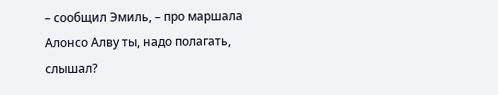– сообщил Эмиль, – про маршала Алонсо Алву ты, надо полагать, слышал?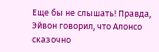Еще бы не слышать! Правда, Эйвон говорил, что Алонсо сказочно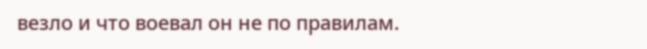везло и что воевал он не по правилам.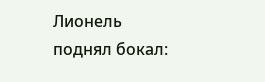Лионель поднял бокал: